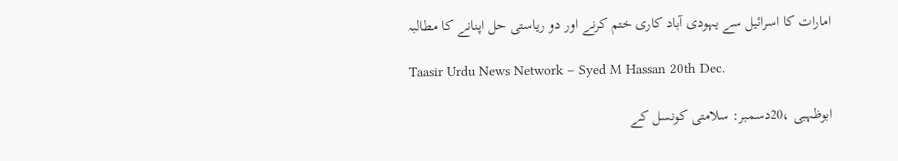امارات کا اسرائیل سے یہودی آباد کاری ختم کرنے اور دو ریاستی حل اپنانے کا مطالبہ

Taasir Urdu News Network – Syed M Hassan 20th Dec.

ابوظہبی ،20دسمبر: سلامتی کونسل کے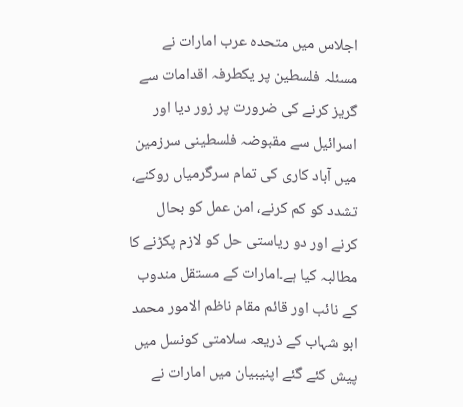اجلاس میں متحدہ عرب امارات نے مسئلہ فلسطین پر یکطرفہ اقدامات سے گریز کرنے کی ضرورت پر زور دیا اور اسرائیل سے مقبوضہ فلسطینی سرزمین میں آباد کاری کی تمام سرگرمیاں روکنے، تشدد کو کم کرنے، امن عمل کو بحال کرنے اور دو ریاستی حل کو لازم پکڑنے کا مطالبہ کیا ہے۔امارات کے مستقل مندوب کے نائب اور قائم مقام ناظم الامور محمد ابو شہاب کے ذریعہ سلامتی کونسل میں پیش کئے گئے اپنیبیان میں امارات نے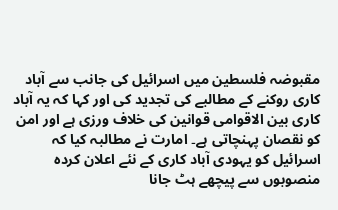مقبوضہ فلسطین میں اسرائیل کی جانب سے آباد کاری روکنے کے مطالبے کی تجدید کی اور کہا کہ یہ آباد کاری بین الاقوامی قوانین کی خلاف ورزی ہے اور امن کو نقصان پہنچاتی ہے۔ امارت نے مطالبہ کیا کہ اسرائیل کو یہودی آباد کاری کے نئے اعلان کردہ منصوبوں سے پیچھے ہٹ جانا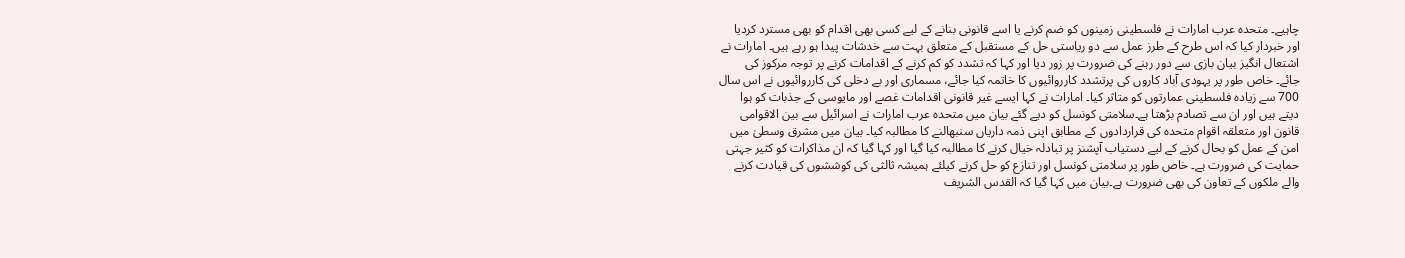چاہیے۔ متحدہ عرب امارات نے فلسطینی زمینوں کو ضم کرنے یا اسے قانونی بنانے کے لیے کسی بھی اقدام کو بھی مسترد کردیا اور خبردار کیا کہ اس طرح کے طرز عمل سے دو ریاستی حل کے مستقبل کے متعلق بہت سے خدشات پیدا ہو رہے ہیں۔ امارات نے اشتعال انگیز بیان بازی سے دور رہنے کی ضرورت پر زور دیا اور کہا کہ تشدد کو کم کرنے کے اقدامات کرنے پر توجہ مرکوز کی جائے۔ خاص طور پر یہودی آباد کاروں کی پرتشدد کارروائیوں کا خاتمہ کیا جائے، مسماری اور بے دخلی کی کارروائیوں نے اس سال 700 سے زیادہ فلسطینی عمارتوں کو متاثر کیا۔ امارات نے کہا ایسے غیر قانونی اقدامات غصے اور مایوسی کے جذبات کو ہوا دیتے ہیں اور ان سے تصادم بڑھتا ہے۔سلامتی کونسل کو دیے گئے بیان میں متحدہ عرب امارات نے اسرائیل سے بین الاقوامی قانون اور متعلقہ اقوام متحدہ کی قراردادوں کے مطابق اپنی ذمہ داریاں سنبھالنے کا مطالبہ کیا۔ بیان میں مشرق وسطیٰ میں امن کے عمل کو بحال کرنے کے لیے دستیاب آپشنز پر تبادلہ خیال کرنے کا مطالبہ کیا گیا اور کہا گیا کہ ان مذاکرات کو کثیر جہتی حمایت کی ضرورت ہے۔ خاص طور پر سلامتی کونسل اور تنازع کو حل کرنے کیلئے ہمیشہ ثالثی کی کوششوں کی قیادت کرنے والے ملکوں کے تعاون کی بھی ضرورت ہے۔بیان میں کہا گیا کہ القدس الشریف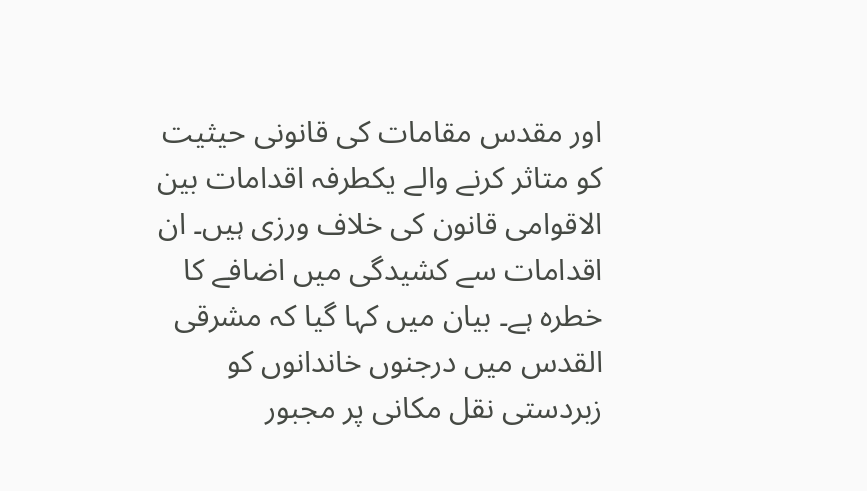اور مقدس مقامات کی قانونی حیثیت کو متاثر کرنے والے یکطرفہ اقدامات بین الاقوامی قانون کی خلاف ورزی ہیں۔ ان اقدامات سے کشیدگی میں اضافے کا خطرہ ہے۔ بیان میں کہا گیا کہ مشرقی القدس میں درجنوں خاندانوں کو زبردستی نقل مکانی پر مجبور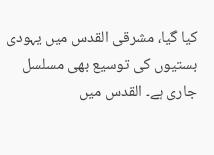کیا گیا، مشرقی القدس میں یہودی بستیوں کی توسیع بھی مسلسل جاری ہے۔ القدس میں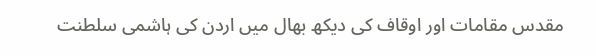مقدس مقامات اور اوقاف کی دیکھ بھال میں اردن کی ہاشمی سلطنت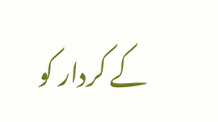کے کردار کو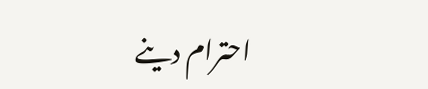احترام دینے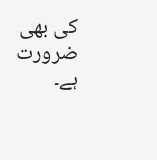کی بھی ضرورت ہے۔